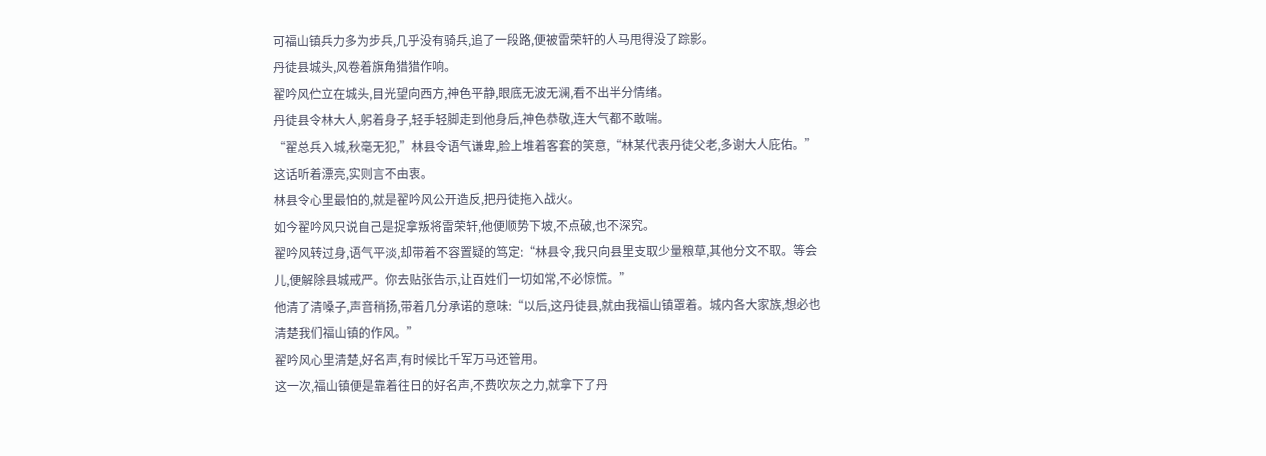可福山镇兵力多为步兵,几乎没有骑兵,追了一段路,便被雷荣轩的人马甩得没了踪影。
丹徒县城头,风卷着旗角猎猎作响。
翟吟风伫立在城头,目光望向西方,神色平静,眼底无波无澜,看不出半分情绪。
丹徒县令林大人,躬着身子,轻手轻脚走到他身后,神色恭敬,连大气都不敢喘。
“翟总兵入城,秋毫无犯,”林县令语气谦卑,脸上堆着客套的笑意,“林某代表丹徒父老,多谢大人庇佑。”
这话听着漂亮,实则言不由衷。
林县令心里最怕的,就是翟吟风公开造反,把丹徒拖入战火。
如今翟吟风只说自己是捉拿叛将雷荣轩,他便顺势下坡,不点破,也不深究。
翟吟风转过身,语气平淡,却带着不容置疑的笃定:“林县令,我只向县里支取少量粮草,其他分文不取。等会儿,便解除县城戒严。你去贴张告示,让百姓们一切如常,不必惊慌。”
他清了清嗓子,声音稍扬,带着几分承诺的意味:“以后,这丹徒县,就由我福山镇罩着。城内各大家族,想必也清楚我们福山镇的作风。”
翟吟风心里清楚,好名声,有时候比千军万马还管用。
这一次,福山镇便是靠着往日的好名声,不费吹灰之力,就拿下了丹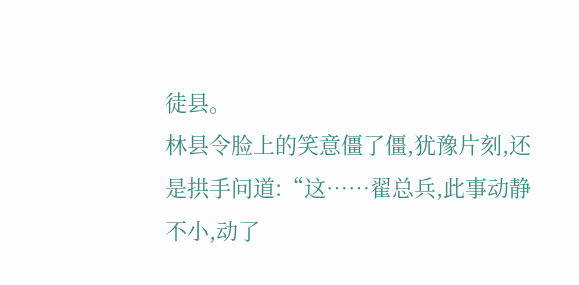徒县。
林县令脸上的笑意僵了僵,犹豫片刻,还是拱手问道:“这……翟总兵,此事动静不小,动了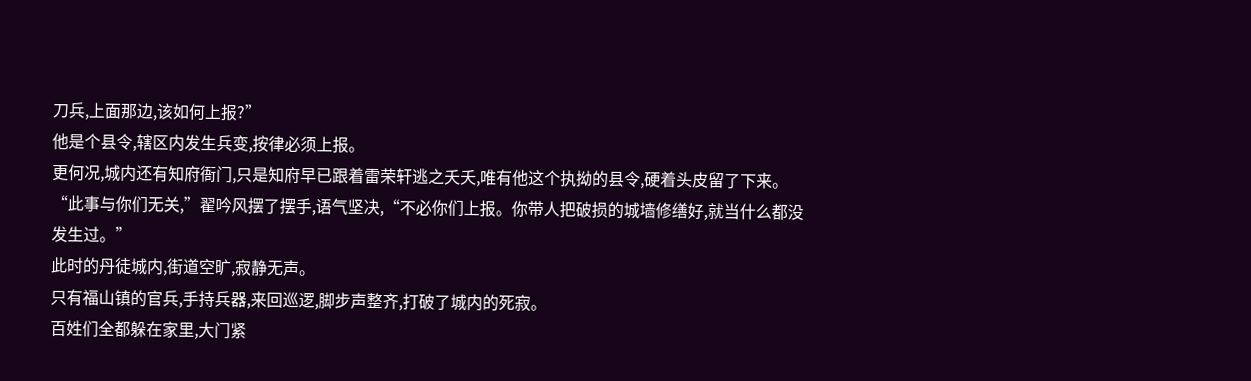刀兵,上面那边,该如何上报?”
他是个县令,辖区内发生兵变,按律必须上报。
更何况,城内还有知府衙门,只是知府早已跟着雷荣轩逃之夭夭,唯有他这个执拗的县令,硬着头皮留了下来。
“此事与你们无关,”翟吟风摆了摆手,语气坚决,“不必你们上报。你带人把破损的城墙修缮好,就当什么都没发生过。”
此时的丹徒城内,街道空旷,寂静无声。
只有福山镇的官兵,手持兵器,来回巡逻,脚步声整齐,打破了城内的死寂。
百姓们全都躲在家里,大门紧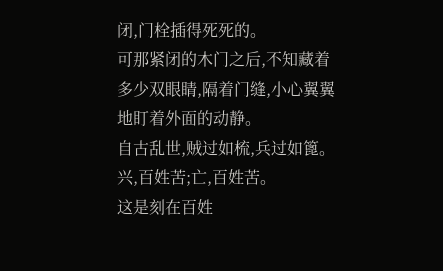闭,门栓插得死死的。
可那紧闭的木门之后,不知藏着多少双眼睛,隔着门缝,小心翼翼地盯着外面的动静。
自古乱世,贼过如梳,兵过如篦。
兴,百姓苦;亡,百姓苦。
这是刻在百姓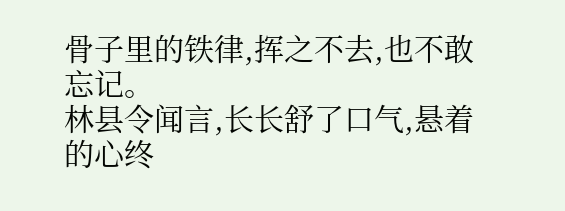骨子里的铁律,挥之不去,也不敢忘记。
林县令闻言,长长舒了口气,悬着的心终